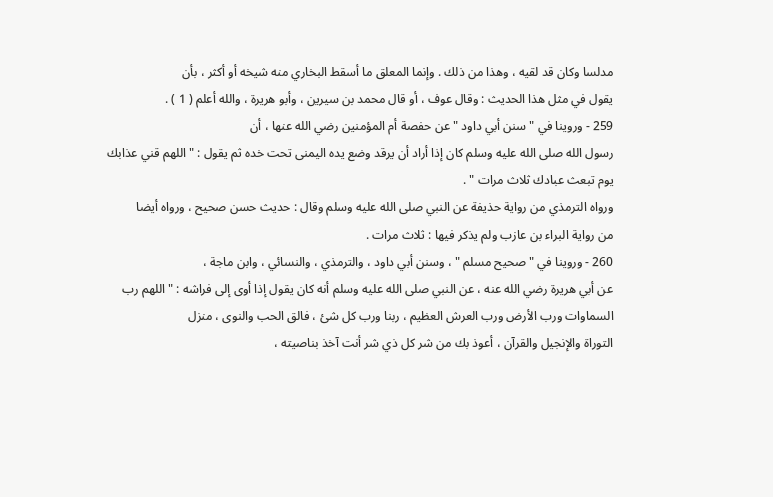مدلسا وكان قد لقيه ، وهذا من ذلك . وإنما المعلق ما أسقط البخاري منه شيخه أو أكثر ، بأن
يقول في مثل هذا الحديث : وقال عوف ، أو قال محمد بن سيرين ، وأبو هريرة ، والله أعلم ( 1 ) .
259 - وروينا في " سنن أبي داود " عن حفصة أم المؤمنين رضي الله عنها ، أن
رسول الله صلى الله عليه وسلم كان إذا أراد أن يرقد وضع يده اليمنى تحت خده ثم يقول : " اللهم قني عذابك
يوم تبعث عبادك ثلاث مرات " .
ورواه الترمذي من رواية حذيفة عن النبي صلى الله عليه وسلم وقال : حديث حسن صحيح ، ورواه أيضا
من رواية البراء بن عازب ولم يذكر فيها : ثلاث مرات .
260 - وروينا في " صحيح مسلم " ، وسنن أبي داود ، والترمذي ، والنسائي ، وابن ماجة ،
عن أبي هريرة رضي الله عنه ، عن النبي صلى الله عليه وسلم أنه كان يقول إذا أوى إلى فراشه : " اللهم رب
السماوات ورب الأرض ورب العرش العظيم ، ربنا ورب كل شئ ، فالق الحب والنوى ، منزل
التوراة والإنجيل والقرآن ، أعوذ بك من شر كل ذي شر أنت آخذ بناصيته ،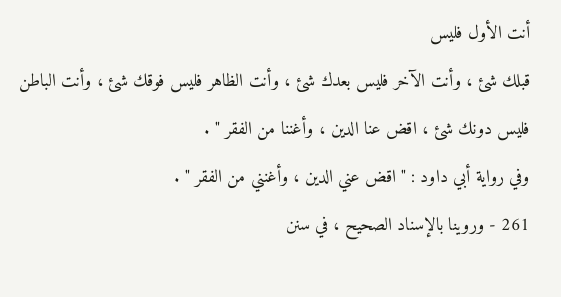أنت الأول فليس
قبلك شئ ، وأنت الآخر فليس بعدك شئ ، وأنت الظاهر فليس فوقك شئ ، وأنت الباطن
فليس دونك شئ ، اقض عنا الدين ، وأغننا من الفقر " .
وفي رواية أبي داود : " اقض عني الدين ، وأغنني من الفقر " .
261 - وروينا بالإسناد الصحيح ، في سنن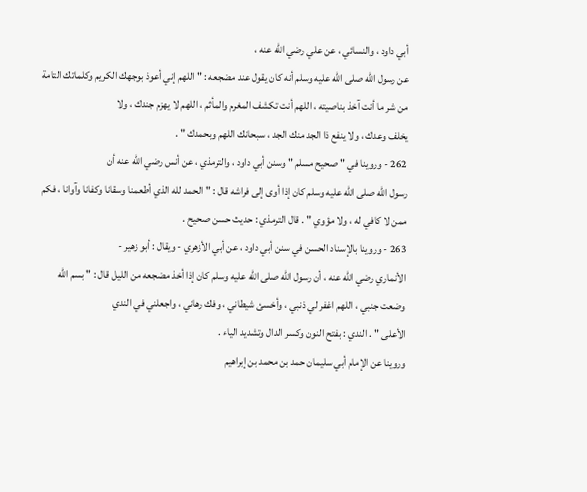أبي داود ، والنسائي ، عن علي رضي الله عنه ،
عن رسول الله صلى الله عليه وسلم أنه كان يقول عند مضجعه : " اللهم إني أعوذ بوجهك الكريم وكلماتك التامة
من شر ما أنت آخذ بناصيته ، اللهم أنت تكشف المغرم والمأثم ، اللهم لا يهزم جندك ، ولا
يخلف وعدك ، ولا ينفع ذا الجد منك الجد ، سبحانك اللهم وبحمدك " .
262 - وروينا في " صحيح مسلم " وسنن أبي داود ، والترمذي ، عن أنس رضي الله عنه أن
رسول الله صلى الله عليه وسلم كان إذا أوى إلى فراشه قال : " الحمد لله الذي أطعمنا وسقانا وكفانا وآوانا ، فكم
ممن لا كافي له ، ولا مؤوي " . قال الترمذي : حديث حسن صحيح .
263 - وروينا بالإسناد الحسن في سنن أبي داود ، عن أبي الأزهري - ويقال : أبو زهير -
الأنماري رضي الله عنه ، أن رسول الله صلى الله عليه وسلم كان إذا أخذ مضجعه من الليل قال : " بسم الله
وضعت جنبي ، اللهم اغفر لي ذنبي ، وأخسئ شيطاني ، وفك رهاني ، واجعلني في الندي
الأعلى " . الندي : بفتح النون وكسر الدال وتشديد الياء .
وروينا عن الإمام أبي سليمان حمد بن محمد بن إبراهيم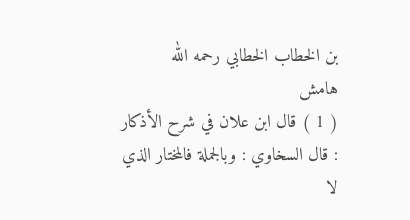بن الخطاب الخطابي رحمه الله
هامش
( 1 ) قال ابن علان في شرح الأذكار : قال السخاوي : وبالجملة فالمختار الذي لا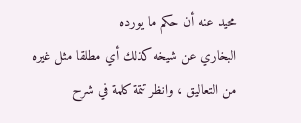محيد عنه أن حكم ما يورده
البخاري عن شيخه كذلك أي مطلقا مثل غيره من التعاليق ، وانظر تتمة كلمة في شرح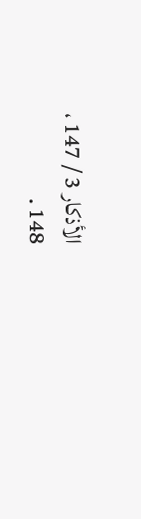الأذكار 3 / 147 ،
148 .